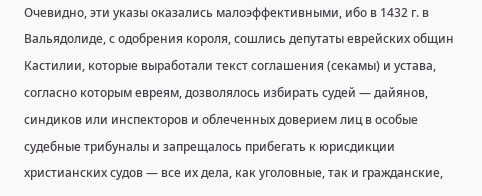Очевидно, эти указы оказались малоэффективными, ибо в 1432 г. в Вальядолиде, с одобрения короля, сошлись депутаты еврейских общин Кастилии, которые выработали текст соглашения (секамы) и устава, согласно которым евреям, дозволялось избирать судей — дайянов, синдиков или инспекторов и облеченных доверием лиц в особые судебные трибуналы и запрещалось прибегать к юрисдикции христианских судов — все их дела, как уголовные, так и гражданские,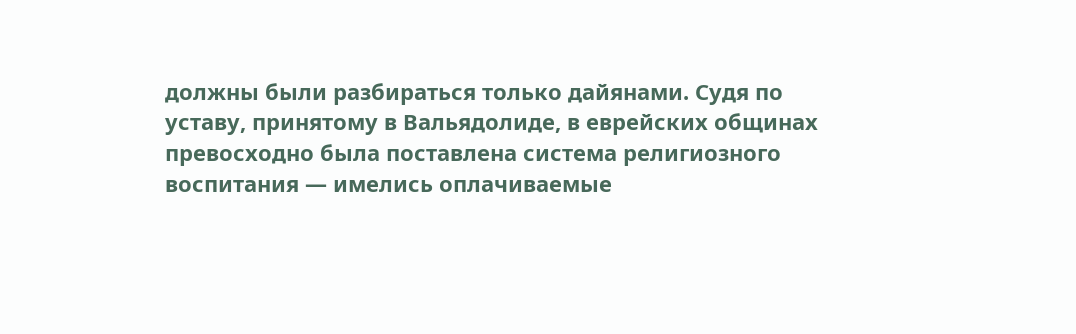должны были разбираться только дайянами. Судя по уставу, принятому в Вальядолиде, в еврейских общинах превосходно была поставлена система религиозного воспитания — имелись оплачиваемые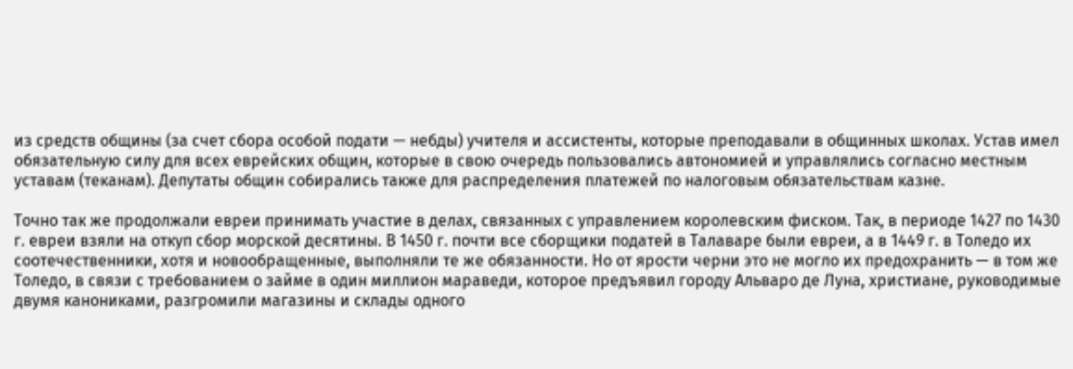из средств общины (за счет сбора особой подати — небды) учителя и ассистенты, которые преподавали в общинных школах. Устав имел обязательную силу для всех еврейских общин, которые в свою очередь пользовались автономией и управлялись согласно местным уставам (теканам). Депутаты общин собирались также для распределения платежей по налоговым обязательствам казне.

Точно так же продолжали евреи принимать участие в делах, связанных с управлением королевским фиском. Так, в периоде 1427 по 1430 г. евреи взяли на откуп сбор морской десятины. В 1450 г. почти все сборщики податей в Талаваре были евреи, а в 1449 г. в Толедо их соотечественники, хотя и новообращенные, выполняли те же обязанности. Но от ярости черни это не могло их предохранить — в том же Толедо, в связи с требованием о займе в один миллион мараведи, которое предъявил городу Альваро де Луна, христиане, руководимые двумя канониками, разгромили магазины и склады одного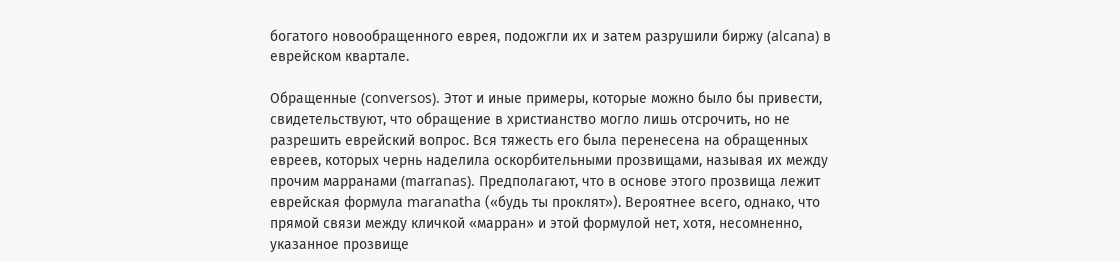богатого новообращенного еврея, подожгли их и затем разрушили биржу (alcana) в еврейском квартале.

Обращенные (conversos). Этот и иные примеры, которые можно было бы привести, свидетельствуют, что обращение в христианство могло лишь отсрочить, но не разрешить еврейский вопрос. Вся тяжесть его была перенесена на обращенных евреев, которых чернь наделила оскорбительными прозвищами, называя их между прочим марранами (mаrrаnas). Предполагают, что в основе этого прозвища лежит еврейская формула maranatha («будь ты проклят»). Вероятнее всего, однако, что прямой связи между кличкой «марран» и этой формулой нет, хотя, несомненно, указанное прозвище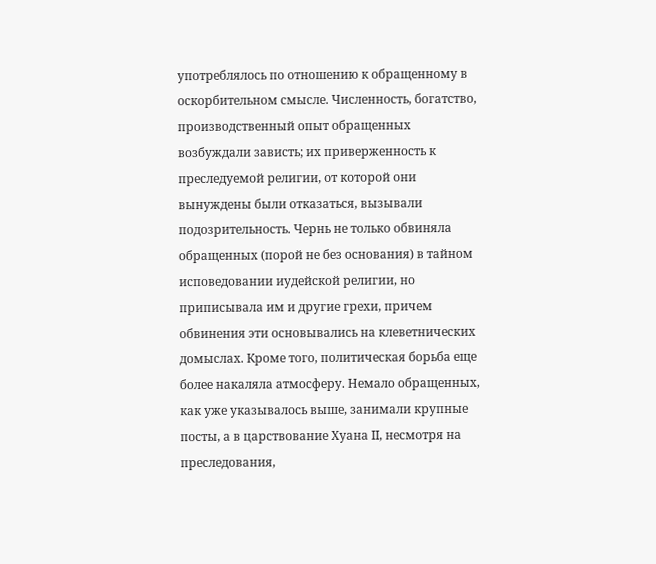употреблялось по отношению к обращенному в оскорбительном смысле. Численность, богатство, производственный опыт обращенных возбуждали зависть; их приверженность к преследуемой религии, от которой они вынуждены были отказаться, вызывали подозрительность. Чернь не только обвиняла обращенных (порой не без основания) в тайном исповедовании иудейской религии, но приписывала им и другие грехи, причем обвинения эти основывались на клеветнических домыслах. Кроме того, политическая борьба еще более накаляла атмосферу. Немало обращенных, как уже указывалось выше, занимали крупные посты, а в царствование Хуана II, несмотря на преследования,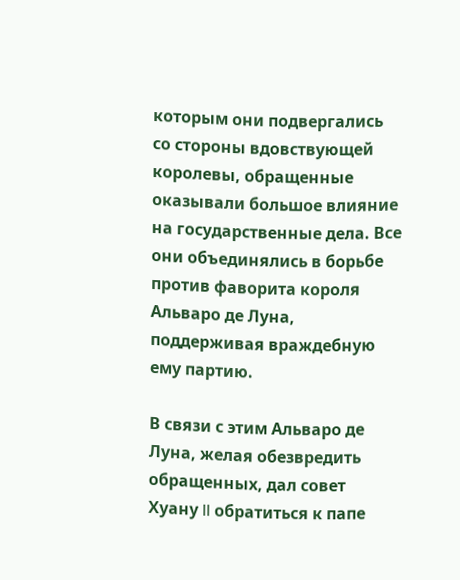которым они подвергались со стороны вдовствующей королевы, обращенные оказывали большое влияние на государственные дела. Все они объединялись в борьбе против фаворита короля Альваро де Луна, поддерживая враждебную ему партию.

В связи с этим Альваро де Луна, желая обезвредить обращенных, дал совет Хуану II обратиться к папе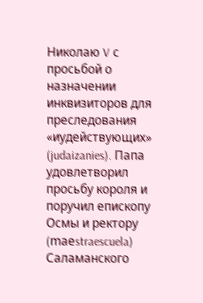Николаю V с просьбой о назначении инквизиторов для преследования «иудействующих» (judaizanies). Папа удовлетворил просьбу короля и поручил епископу Осмы и ректору (mаеstraescuela) Саламанского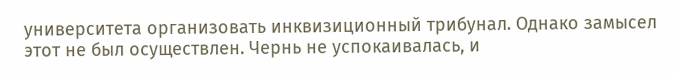университета организовать инквизиционный трибунал. Однако замысел этот не был осуществлен. Чернь не успокаивалась, и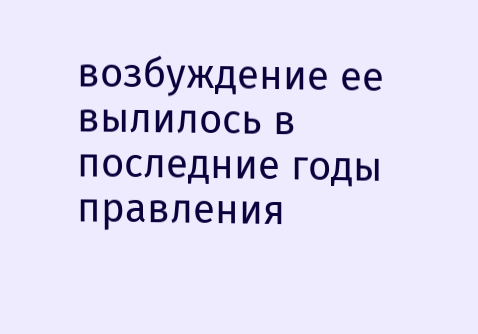возбуждение ее вылилось в последние годы правления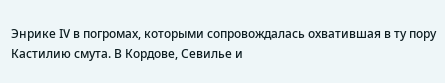Энрике IV в погромах, которыми сопровождалась охватившая в ту пору Кастилию смута. В Кордове, Севилье и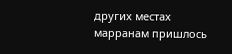других местах марранам пришлось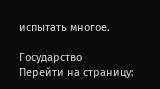испытать многое.

Государство
Перейти на страницу: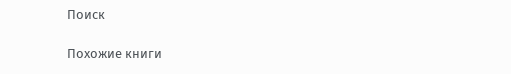Поиск

Похожие книги